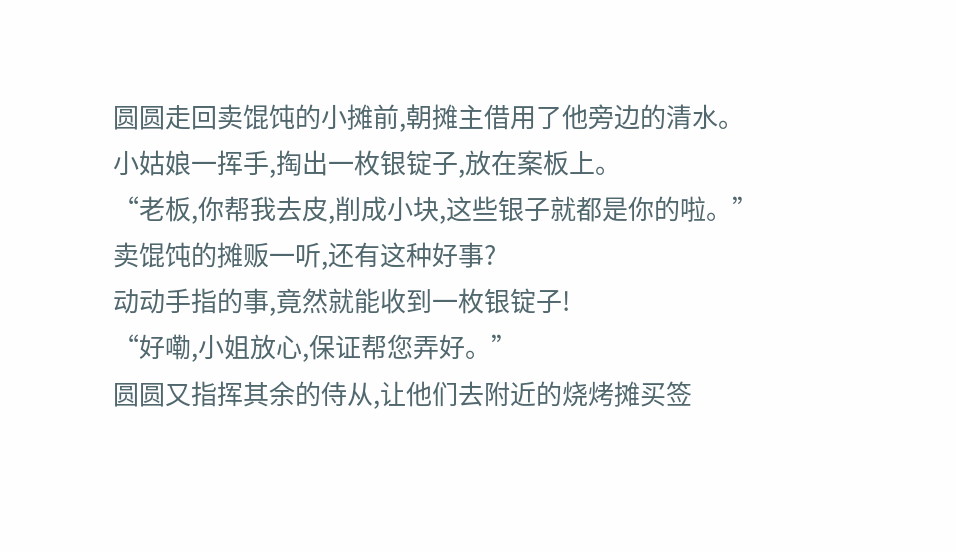圆圆走回卖馄饨的小摊前,朝摊主借用了他旁边的清水。
小姑娘一挥手,掏出一枚银锭子,放在案板上。
“老板,你帮我去皮,削成小块,这些银子就都是你的啦。”
卖馄饨的摊贩一听,还有这种好事?
动动手指的事,竟然就能收到一枚银锭子!
“好嘞,小姐放心,保证帮您弄好。”
圆圆又指挥其余的侍从,让他们去附近的烧烤摊买签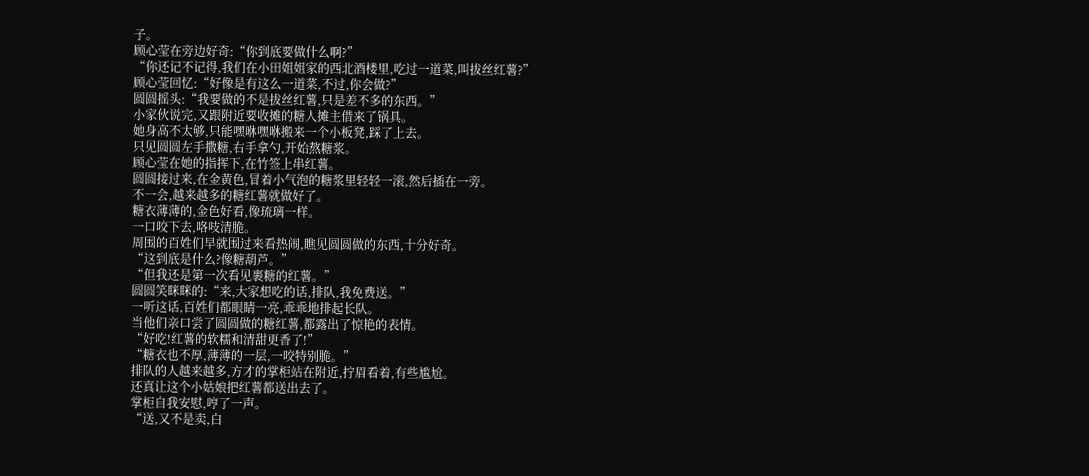子。
顾心莹在旁边好奇:“你到底要做什么啊?”
“你还记不记得,我们在小田姐姐家的西北酒楼里,吃过一道菜,叫拔丝红薯?”
顾心莹回忆:“好像是有这么一道菜,不过,你会做?”
圆圆摇头:“我要做的不是拔丝红薯,只是差不多的东西。”
小家伙说完,又跟附近要收摊的糖人摊主借来了锅具。
她身高不太够,只能嘿咻嘿咻搬来一个小板凳,踩了上去。
只见圆圆左手撒糖,右手拿勺,开始熬糖浆。
顾心莹在她的指挥下,在竹签上串红薯。
圆圆接过来,在金黄色,冒着小气泡的糖浆里轻轻一滚,然后插在一旁。
不一会,越来越多的糖红薯就做好了。
糖衣薄薄的,金色好看,像琉璃一样。
一口咬下去,咯吱清脆。
周围的百姓们早就围过来看热闹,瞧见圆圆做的东西,十分好奇。
“这到底是什么?像糖葫芦。”
“但我还是第一次看见裹糖的红薯。”
圆圆笑眯眯的:“来,大家想吃的话,排队,我免费送。”
一听这话,百姓们都眼睛一亮,乖乖地排起长队。
当他们亲口尝了圆圆做的糖红薯,都露出了惊艳的表情。
“好吃!红薯的软糯和清甜更香了!”
“糖衣也不厚,薄薄的一层,一咬特别脆。”
排队的人越来越多,方才的掌柜站在附近,拧眉看着,有些尴尬。
还真让这个小姑娘把红薯都送出去了。
掌柜自我安慰,哼了一声。
“送,又不是卖,白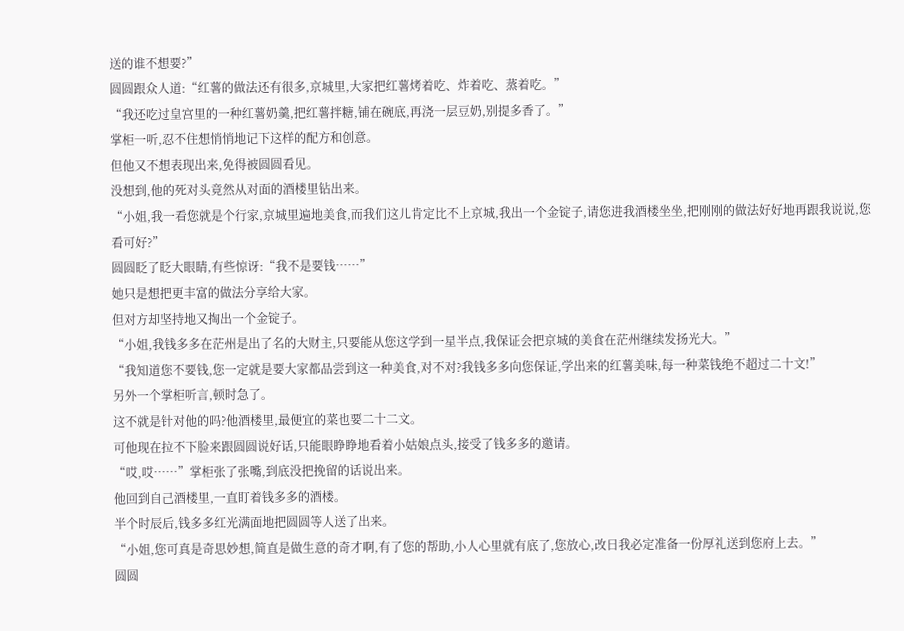送的谁不想要?”
圆圆跟众人道:“红薯的做法还有很多,京城里,大家把红薯烤着吃、炸着吃、蒸着吃。”
“我还吃过皇宫里的一种红薯奶羹,把红薯拌糖,铺在碗底,再浇一层豆奶,别提多香了。”
掌柜一听,忍不住想悄悄地记下这样的配方和创意。
但他又不想表现出来,免得被圆圆看见。
没想到,他的死对头竟然从对面的酒楼里钻出来。
“小姐,我一看您就是个行家,京城里遍地美食,而我们这儿肯定比不上京城,我出一个金锭子,请您进我酒楼坐坐,把刚刚的做法好好地再跟我说说,您看可好?”
圆圆眨了眨大眼睛,有些惊讶:“我不是要钱……”
她只是想把更丰富的做法分享给大家。
但对方却坚持地又掏出一个金锭子。
“小姐,我钱多多在茫州是出了名的大财主,只要能从您这学到一星半点,我保证会把京城的美食在茫州继续发扬光大。”
“我知道您不要钱,您一定就是要大家都品尝到这一种美食,对不对?我钱多多向您保证,学出来的红薯美味,每一种菜钱绝不超过二十文!”
另外一个掌柜听言,顿时急了。
这不就是针对他的吗?他酒楼里,最便宜的菜也要二十二文。
可他现在拉不下脸来跟圆圆说好话,只能眼睁睁地看着小姑娘点头,接受了钱多多的邀请。
“哎,哎……”掌柜张了张嘴,到底没把挽留的话说出来。
他回到自己酒楼里,一直盯着钱多多的酒楼。
半个时辰后,钱多多红光满面地把圆圆等人送了出来。
“小姐,您可真是奇思妙想,简直是做生意的奇才啊,有了您的帮助,小人心里就有底了,您放心,改日我必定准备一份厚礼送到您府上去。”
圆圆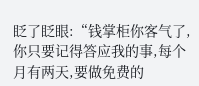眨了眨眼:“钱掌柜你客气了,你只要记得答应我的事,每个月有两天,要做免费的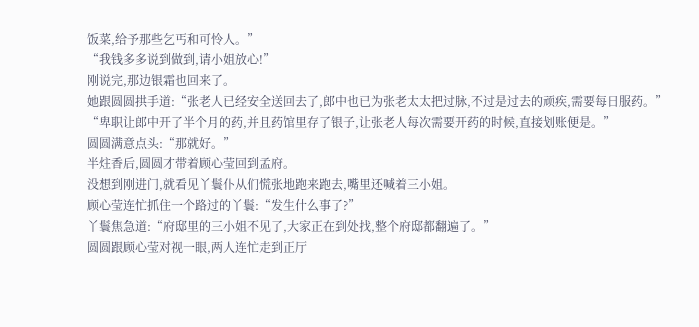饭菜,给予那些乞丐和可怜人。”
“我钱多多说到做到,请小姐放心!”
刚说完,那边银霜也回来了。
她跟圆圆拱手道:“张老人已经安全送回去了,郎中也已为张老太太把过脉,不过是过去的顽疾,需要每日服药。”
“卑职让郎中开了半个月的药,并且药馆里存了银子,让张老人每次需要开药的时候,直接划账便是。”
圆圆满意点头:“那就好。”
半炷香后,圆圆才带着顾心莹回到孟府。
没想到刚进门,就看见丫鬟仆从们慌张地跑来跑去,嘴里还喊着三小姐。
顾心莹连忙抓住一个路过的丫鬟:“发生什么事了?”
丫鬟焦急道:“府邸里的三小姐不见了,大家正在到处找,整个府邸都翻遍了。”
圆圆跟顾心莹对视一眼,两人连忙走到正厅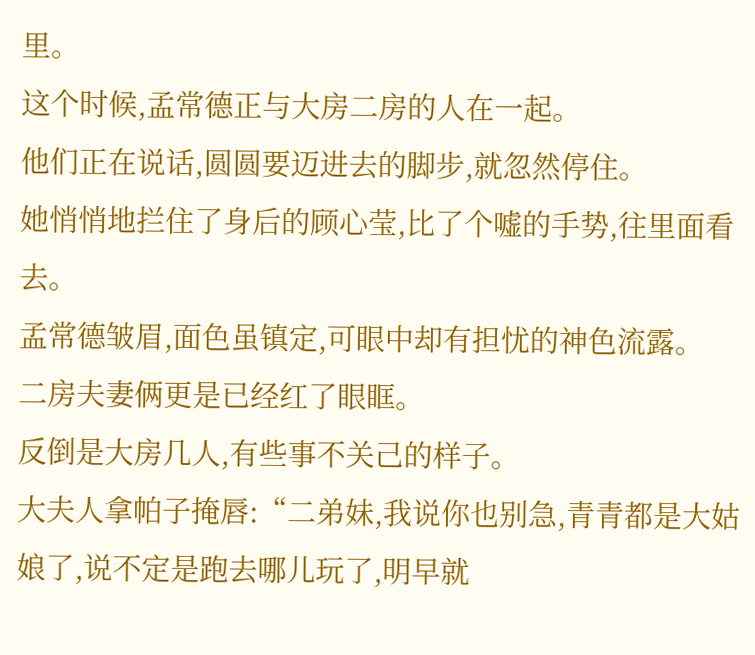里。
这个时候,孟常德正与大房二房的人在一起。
他们正在说话,圆圆要迈进去的脚步,就忽然停住。
她悄悄地拦住了身后的顾心莹,比了个嘘的手势,往里面看去。
孟常德皱眉,面色虽镇定,可眼中却有担忧的神色流露。
二房夫妻俩更是已经红了眼眶。
反倒是大房几人,有些事不关己的样子。
大夫人拿帕子掩唇:“二弟妹,我说你也别急,青青都是大姑娘了,说不定是跑去哪儿玩了,明早就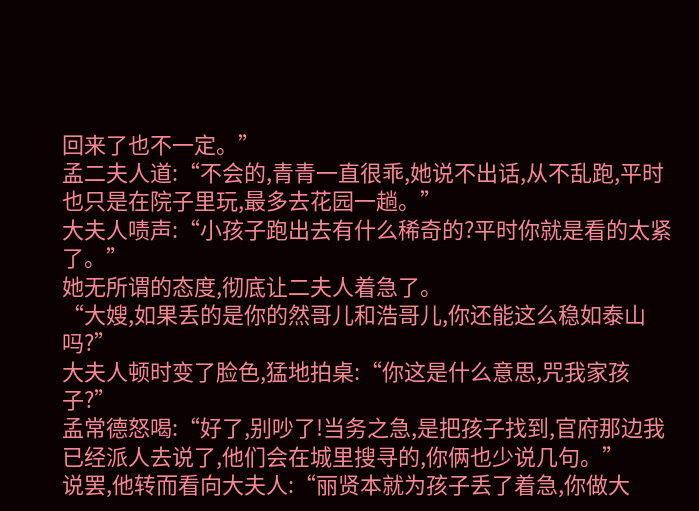回来了也不一定。”
孟二夫人道:“不会的,青青一直很乖,她说不出话,从不乱跑,平时也只是在院子里玩,最多去花园一趟。”
大夫人啧声:“小孩子跑出去有什么稀奇的?平时你就是看的太紧了。”
她无所谓的态度,彻底让二夫人着急了。
“大嫂,如果丢的是你的然哥儿和浩哥儿,你还能这么稳如泰山吗?”
大夫人顿时变了脸色,猛地拍桌:“你这是什么意思,咒我家孩子?”
孟常德怒喝:“好了,别吵了!当务之急,是把孩子找到,官府那边我已经派人去说了,他们会在城里搜寻的,你俩也少说几句。”
说罢,他转而看向大夫人:“丽贤本就为孩子丢了着急,你做大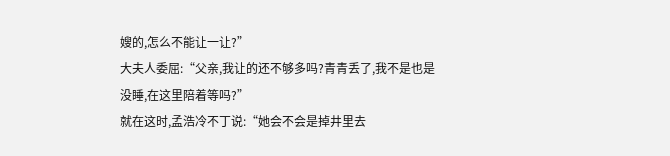嫂的,怎么不能让一让?”
大夫人委屈:“父亲,我让的还不够多吗?青青丢了,我不是也是没睡,在这里陪着等吗?”
就在这时,孟浩冷不丁说:“她会不会是掉井里去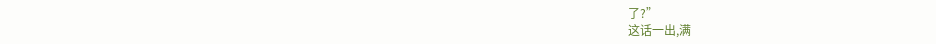了?”
这话一出,满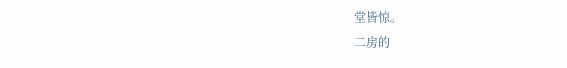堂皆惊。
二房的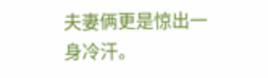夫妻俩更是惊出一身冷汗。